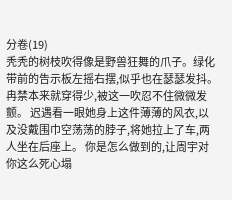分卷(19)
秃秃的树枝吹得像是野兽狂舞的爪子。绿化带前的告示板左摇右摆,似乎也在瑟瑟发抖。 冉禁本来就穿得少,被这一吹忍不住微微发颤。 迟遇看一眼她身上这件薄薄的风衣,以及没戴围巾空荡荡的脖子,将她拉上了车,两人坐在后座上。 你是怎么做到的,让周宇对你这么死心塌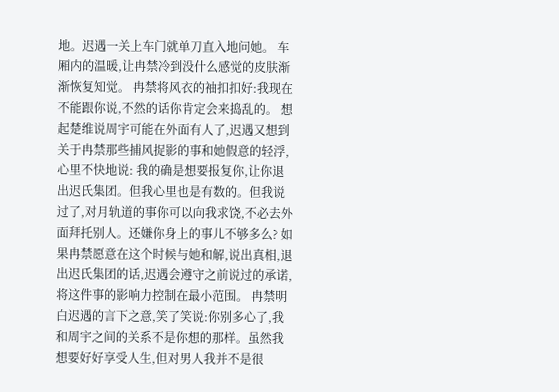地。迟遇一关上车门就单刀直入地问她。 车厢内的温暖,让冉禁冷到没什么感觉的皮肤渐渐恢复知觉。 冉禁将风衣的袖扣扣好:我现在不能跟你说,不然的话你肯定会来捣乱的。 想起楚维说周宇可能在外面有人了,迟遇又想到关于冉禁那些捕风捉影的事和她假意的轻浮,心里不快地说: 我的确是想要报复你,让你退出迟氏集团。但我心里也是有数的。但我说过了,对月轨道的事你可以向我求饶,不必去外面拜托别人。还嫌你身上的事儿不够多么? 如果冉禁愿意在这个时候与她和解,说出真相,退出迟氏集团的话,迟遇会遵守之前说过的承诺,将这件事的影响力控制在最小范围。 冉禁明白迟遇的言下之意,笑了笑说:你别多心了,我和周宇之间的关系不是你想的那样。虽然我想要好好享受人生,但对男人我并不是很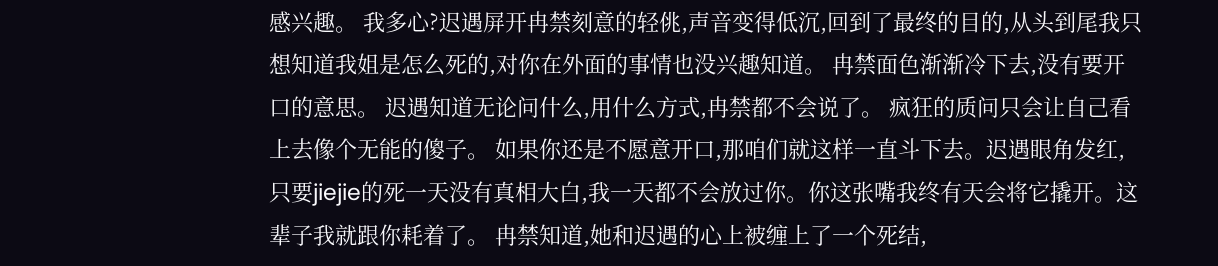感兴趣。 我多心?迟遇屏开冉禁刻意的轻佻,声音变得低沉,回到了最终的目的,从头到尾我只想知道我姐是怎么死的,对你在外面的事情也没兴趣知道。 冉禁面色渐渐冷下去,没有要开口的意思。 迟遇知道无论问什么,用什么方式,冉禁都不会说了。 疯狂的质问只会让自己看上去像个无能的傻子。 如果你还是不愿意开口,那咱们就这样一直斗下去。迟遇眼角发红,只要jiejie的死一天没有真相大白,我一天都不会放过你。你这张嘴我终有天会将它撬开。这辈子我就跟你耗着了。 冉禁知道,她和迟遇的心上被缠上了一个死结,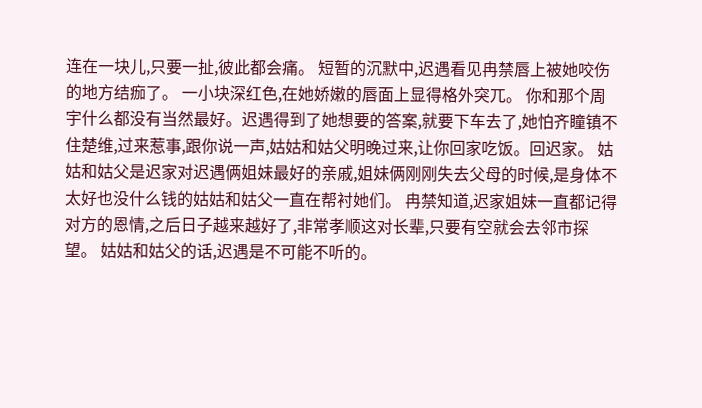连在一块儿,只要一扯,彼此都会痛。 短暂的沉默中,迟遇看见冉禁唇上被她咬伤的地方结痂了。 一小块深红色,在她娇嫩的唇面上显得格外突兀。 你和那个周宇什么都没有当然最好。迟遇得到了她想要的答案,就要下车去了,她怕齐瞳镇不住楚维,过来惹事,跟你说一声,姑姑和姑父明晚过来,让你回家吃饭。回迟家。 姑姑和姑父是迟家对迟遇俩姐妹最好的亲戚,姐妹俩刚刚失去父母的时候,是身体不太好也没什么钱的姑姑和姑父一直在帮衬她们。 冉禁知道,迟家姐妹一直都记得对方的恩情,之后日子越来越好了,非常孝顺这对长辈,只要有空就会去邻市探望。 姑姑和姑父的话,迟遇是不可能不听的。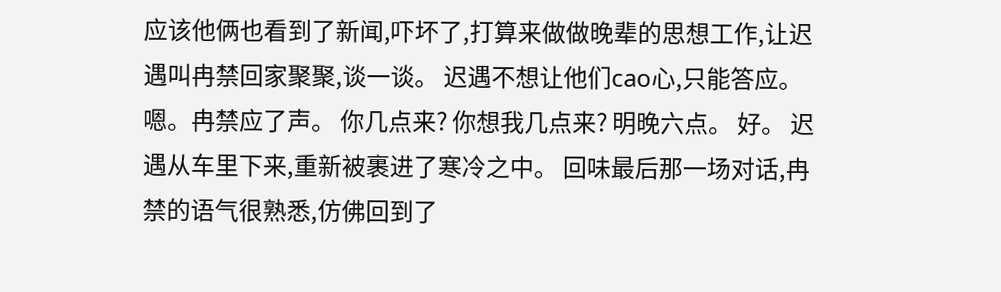应该他俩也看到了新闻,吓坏了,打算来做做晚辈的思想工作,让迟遇叫冉禁回家聚聚,谈一谈。 迟遇不想让他们cao心,只能答应。 嗯。冉禁应了声。 你几点来? 你想我几点来? 明晚六点。 好。 迟遇从车里下来,重新被裹进了寒冷之中。 回味最后那一场对话,冉禁的语气很熟悉,仿佛回到了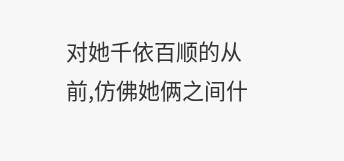对她千依百顺的从前,仿佛她俩之间什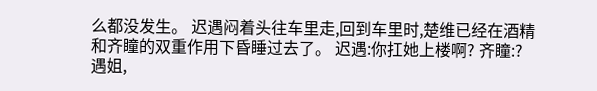么都没发生。 迟遇闷着头往车里走,回到车里时,楚维已经在酒精和齐瞳的双重作用下昏睡过去了。 迟遇:你扛她上楼啊? 齐瞳:?遇姐,